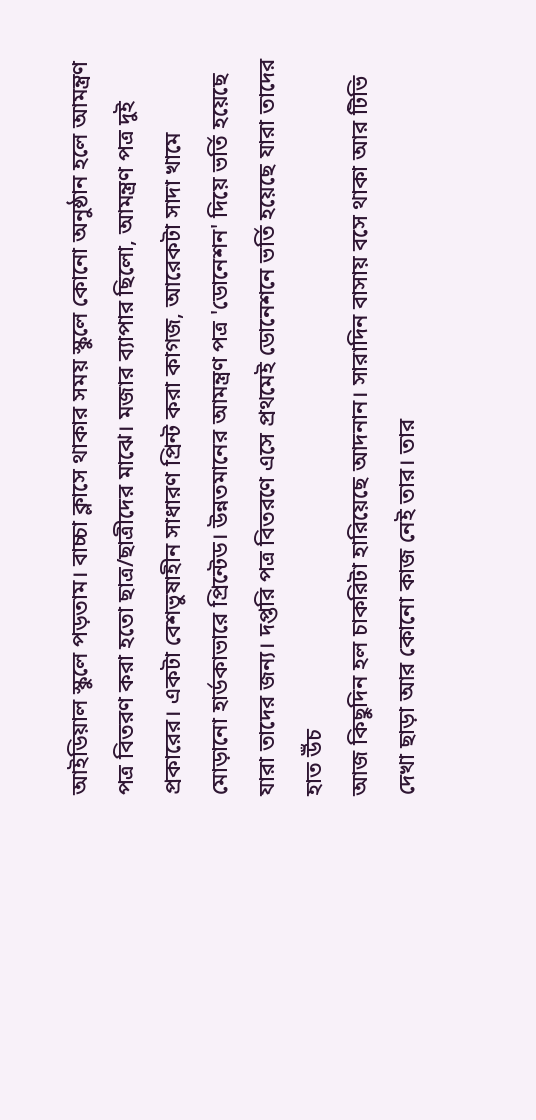আইডিয়াল স্কুলে পড়তাম। বাচ্চা ক্লাসে থাকার সময় স্কুলে কোনো অনুষ্ঠান হলে আমন্ত্রণ পত্র বিতরণ করা হতো ছাত্র/ছাত্রীদের মাঝে। মজার ব্যাপার ছিলো, আমন্ত্রণ পত্র দুই প্রকারের। একটা বেশভুষাহীন সাধারণ প্রিন্ট করা কাগজ, আরেকটা সাদা খামে মোড়ানো হার্ডকাভারে প্রিন্টেড। উন্নতমানের আমন্ত্রণ পত্র 'ডোনেশন' দিয়ে ভর্তি হয়েছে যারা তাদের জন্য। দপ্তরি পত্র বিতরণে এসে প্রথমেই ডোনেশনে ভর্তি হয়েছে যারা তাদের হাত উঁচ
আজ কিছুদিন হল চাকরিটা হারিয়েছে আদনান। সারাদিন বাসায় বসে থাকা আর টিভি দেখা ছাড়া আর কোনো কাজ নেই তার। তার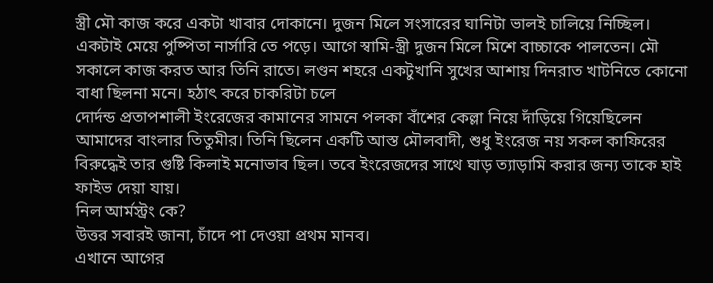স্ত্রী মৌ কাজ করে একটা খাবার দোকানে। দুজন মিলে সংসারের ঘানিটা ভালই চালিয়ে নিচ্ছিল। একটাই মেয়ে পুষ্পিতা নার্সারি তে পড়ে। আগে স্বামি-স্ত্রী দুজন মিলে মিশে বাচ্চাকে পালতেন। মৌ সকালে কাজ করত আর তিনি রাতে। লণ্ডন শহরে একটুখানি সুখের আশায় দিনরাত খাটনিতে কোনো বাধা ছিলনা মনে। হঠাৎ করে চাকরিটা চলে
দোর্দন্ড প্রতাপশালী ইংরেজের কামানের সামনে পলকা বাঁশের কেল্লা নিয়ে দাঁড়িয়ে গিয়েছিলেন আমাদের বাংলার তিতুমীর। তিনি ছিলেন একটি আস্ত মৌলবাদী, শুধু ইংরেজ নয় সকল কাফিরের বিরুদ্ধেই তার গুষ্টি কিলাই মনোভাব ছিল। তবে ইংরেজদের সাথে ঘাড় ত্যাড়ামি করার জন্য তাকে হাই ফাইভ দেয়া যায়।
নিল আর্মস্ট্রং কে?
উত্তর সবারই জানা, চাঁদে পা দেওয়া প্রথম মানব।
এখানে আগের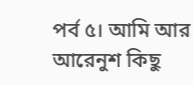পর্ব ৫। আমি আর আরেনুশ কিছু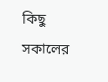কিছু সকালের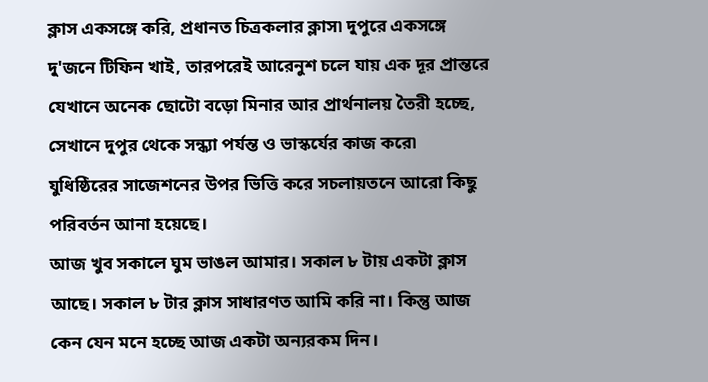ক্লাস একসঙ্গে করি, প্রধানত চিত্রকলার ক্লাস৷ দুপুরে একসঙ্গে দু'জনে টিফিন খাই, তারপরেই আরেনুশ চলে যায় এক দূর প্রান্তরে যেখানে অনেক ছোটো বড়ো মিনার আর প্রার্থনালয় তৈরী হচ্ছে, সেখানে দুপুর থেকে সন্ধ্যা পর্যন্ত ও ভাস্কর্যের কাজ করে৷
যুধিষ্ঠিরের সাজেশনের উপর ভিত্তি করে সচলায়তনে আরো কিছু পরিবর্তন আনা হয়েছে।
আজ খুব সকালে ঘুম ভাঙল আমার। সকাল ৮ টায় একটা ক্লাস আছে। সকাল ৮ টার ক্লাস সাধারণত আমি করি না। কিন্তু আজ কেন যেন মনে হচ্ছে আজ একটা অন্যরকম দিন।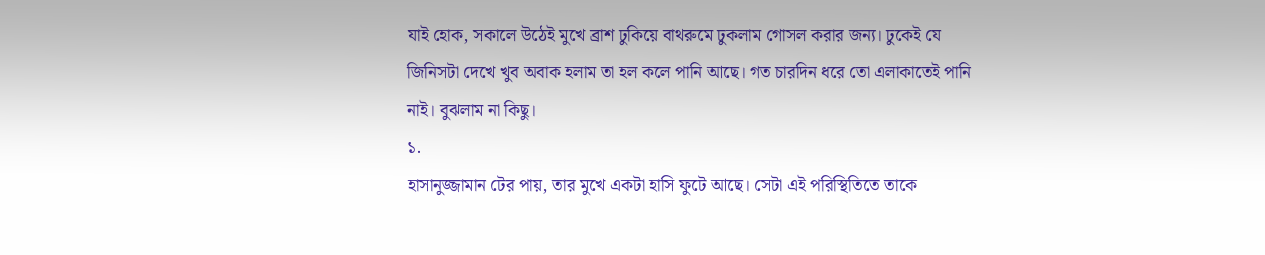যাই হোক, সকালে উঠেই মুখে ব্রাশ ঢুকিয়ে বাথরুমে ঢুকলাম গোসল করার জন্য। ঢুকেই যে জিনিসটা দেখে খুব অবাক হলাম তা হল কলে পানি আছে। গত চারদিন ধরে তো এলাকাতেই পানি নাই। বুঝলাম না কিছু।
১.
হাসানুজ্জামান টের পায়, তার মুখে একটা হাসি ফুটে আছে। সেটা এই পরিস্থিতিতে তাকে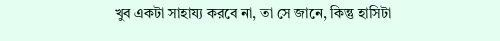খুব একটা সাহায্য করবে না, তা সে জানে, কিন্তু হাসিটা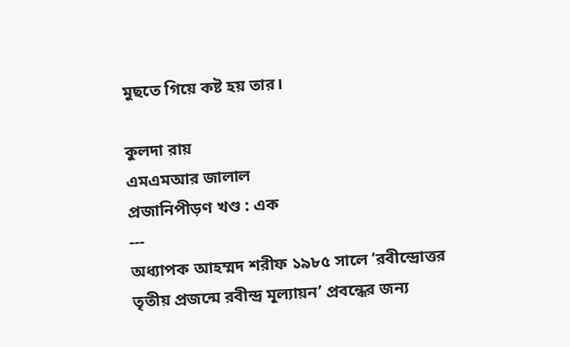মুছতে গিয়ে কষ্ট হয় তার।

কুলদা রায়
এমএমআর জালাল
প্রজানিপীড়ণ খণ্ড : এক
---
অধ্যাপক আহম্মদ শরীফ ১৯৮৫ সালে ‘রবীন্দ্রোত্তর তৃতীয় প্রজন্মে রবীন্দ্র মূল্যায়ন’ প্রবন্ধের জন্য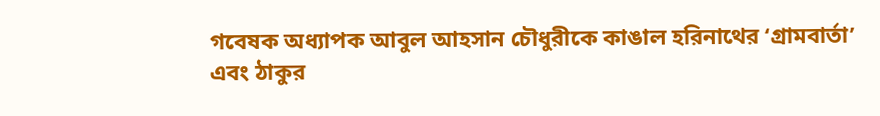গবেষক অধ্যাপক আবুল আহসান চৌধুরীকে কাঙাল হরিনাথের ‘গ্রামবার্তা’ এবং ঠাকুর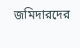জমিদারদের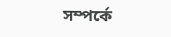সম্পর্কে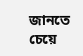জানতে চেয়ে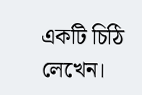একটি চিঠি লেখেন।